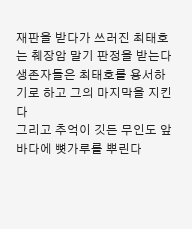재판을 받다가 쓰러진 최태호는 췌장암 말기 판정을 받는다
생존자들은 최태호를 용서하기로 하고 그의 마지막을 지킨다
그리고 추억이 깃든 무인도 앞바다에 뼛가루를 뿌린다